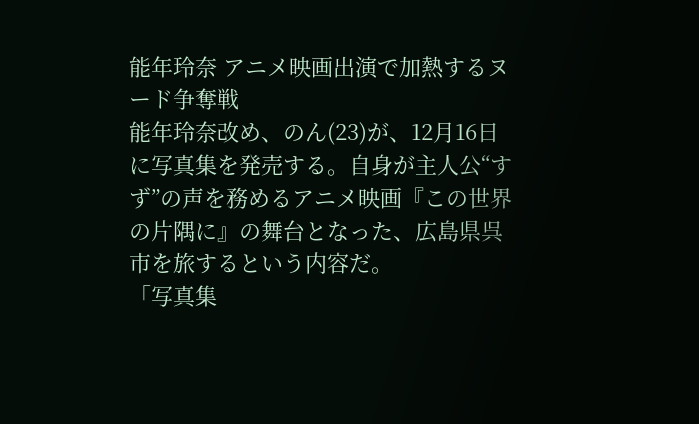能年玲奈 アニメ映画出演で加熱するヌード争奪戦
能年玲奈改め、のん(23)が、12月16日に写真集を発売する。自身が主人公“すず”の声を務めるアニメ映画『この世界の片隅に』の舞台となった、広島県呉市を旅するという内容だ。
「写真集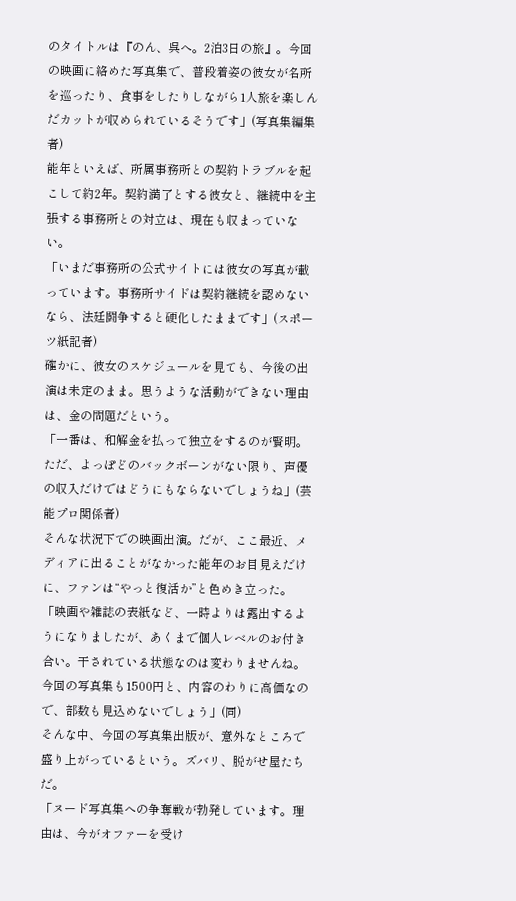のタイトルは『のん、呉へ。2泊3日の旅』。今回の映画に絡めた写真集で、普段着姿の彼女が名所を巡ったり、食事をしたりしながら1人旅を楽しんだカットが収められているそうです」(写真集編集者)
能年といえば、所属事務所との契約トラブルを起こして約2年。契約満了とする彼女と、継続中を主張する事務所との対立は、現在も収まっていない。
「いまだ事務所の公式サイトには彼女の写真が載っています。事務所サイドは契約継続を認めないなら、法廷闘争すると硬化したままです」(スポーツ紙記者)
確かに、彼女のスケジュールを見ても、今後の出演は未定のまま。思うような活動ができない理由は、金の問題だという。
「一番は、和解金を払って独立をするのが賢明。ただ、よっぽどのバックボーンがない限り、声優の収入だけではどうにもならないでしょうね」(芸能プロ関係者)
そんな状況下での映画出演。だが、ここ最近、メディアに出ることがなかった能年のお目見えだけに、ファンは“やっと復活か”と色めき立った。
「映画や雑誌の表紙など、一時よりは露出するようになりましたが、あくまで個人レベルのお付き合い。干されている状態なのは変わりませんね。今回の写真集も1500円と、内容のわりに高価なので、部数も見込めないでしょう」(同)
そんな中、今回の写真集出版が、意外なところで盛り上がっているという。ズバリ、脱がせ屋たちだ。
「ヌード写真集への争奪戦が勃発しています。理由は、今がオファーを受け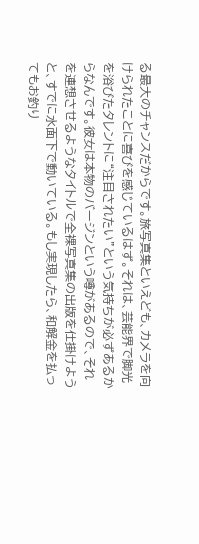る最大のチャンスだからです。旅写真集といえども、カメラを向けられたことに喜びを感じているはず。それは、芸能界で脚光を浴びたタレントに“注目されたい”という気持ちが必ずあるからなんです。彼女は本物のバージンという噂があるので、それを連想させるようなタイトルで全裸写真集の出版を仕掛けようと、すでに水面下で動いている。もし実現したら、和解金を払ってもお釣り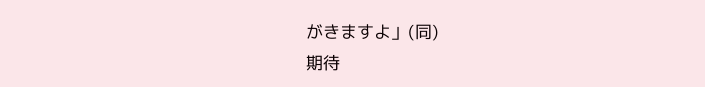がきますよ」(同)
期待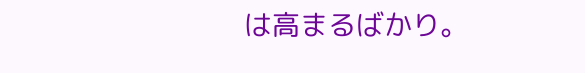は高まるばかり。